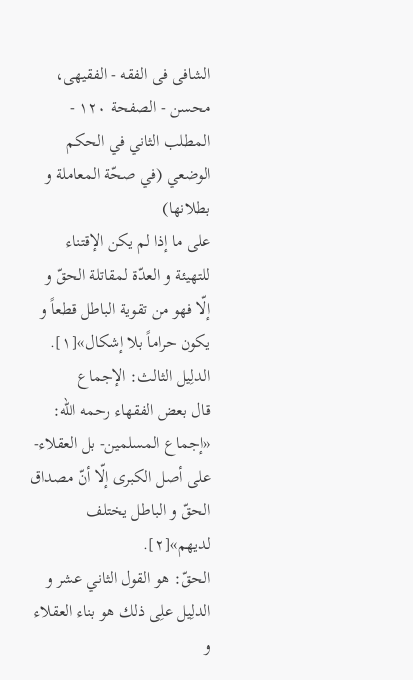الشافی فی الفقه - الفقیهی، محسن - الصفحة ١٢٠ - المطلب الثاني في الحکم الوضعي (في صحّة المعاملة و بطلانها)
على ما إذا لم يكن الإقتناء للتهيئة و العدّة لمقاتلة الحقّ و إلّا فهو من تقوية الباطل قطعاً و يكون حراماً بلا إشكال»[١].
الدلِیل الثالث: الإجماع
قال بعض الفقهاء رحمه الله: «إجماع المسلمين- بل العقلاء- على أصل الكبرى إلّا أنّ مصداق الحقّ و الباطل يختلف لديهم»[٢].
الحقّ: هو القول الثاني عشر و الدلِیل علِی ذلك هو بناء العقلاء و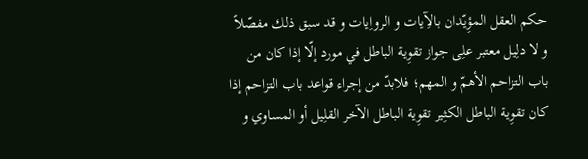حکم العقل المؤِیّدان بالآِیات و الرواِیات و قد سبق ذلك مفصّلاً و لا دلِیل معتبر علِی جواز تقوِیة الباطل في مورد إلّا إذا کان من باب التزاحم الأهمّ و المهم؛ فلابدّ من إجراء قواعد باب التزاحم إذا کان تقوِیة الباطل الکثِیر تقوِیة الباطل الآخر القلِیل أو المساوي و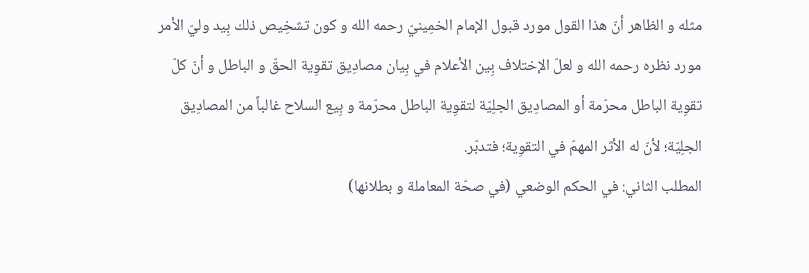مثله و الظاهر أنّ هذا القول مورد قبول الإمام الخمِینيّ رحمه الله و کون تشخِیص ذلك بِید وليّ الأمر مورد نظره رحمه الله و لعلّ الإختلاف بِین الأعلام في بِیان مصادِیق تقوِیة الحقّ و الباطل و أنّ کلّ تقوِیة الباطل محرّمة أو المصادِیق الجلِیّة لتقوِیة الباطل محرّمة و بِیع السلاح غالباً من المصادِیق الجلِیّة؛ لأنّ له الأثر المهمّ في التقوِیة؛ فتدبّر.
المطلب الثاني: في الحکم الوضعي (في صحّة المعاملة و بطلانها)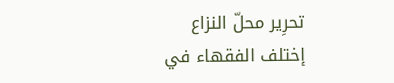تحرِیر محلّ النزاع
إختلف الفقهاء في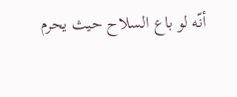أنّه لو باع السلاح حيث يحرم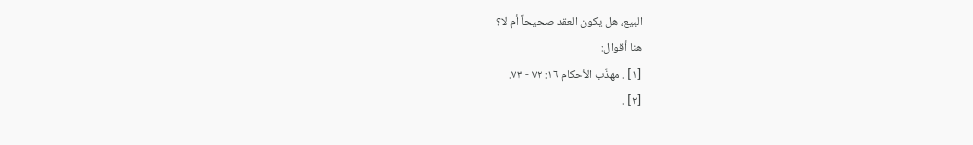البيع، هل يكون العقد صحيحاً أم لا؟
هنا أقوال:
[١] . مهذّب الأحکام ١٦: ٧٢ - ٧٣.
[٢] .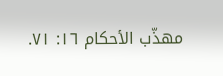مهذّب الأحکام ١٦: ٧١.